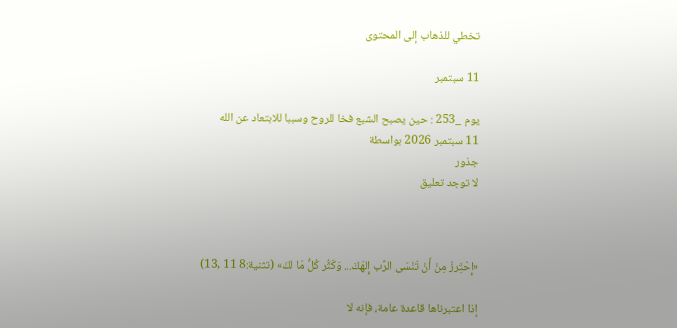تخطي للذهاب إلى المحتوى

11 سبتمبر

يوم _253 : حين يصبح الشبع فخا للروح وسببا للابتعاد عن الله
11 سبتمبر 2026 بواسطة
جذور
لا توجد تعليق



«إِحْتَِرزْ مِنْ أَنْ تَنْسَى الرَّب إِلهَكَ... وَكَثَُر كُلُّ مَا لكَ» (تثنية:8 11 ,13)

إذا اعتبرناها قاعدة عامة، فإنه لا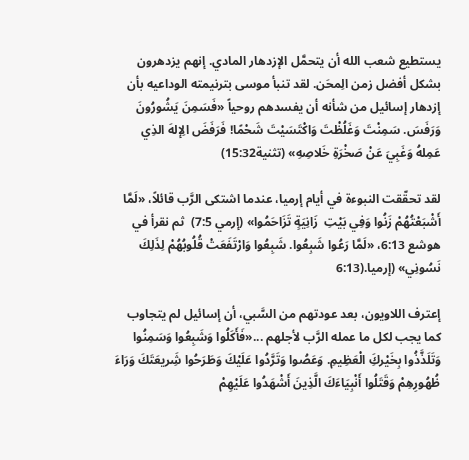يستطيع شعب الله أن يتحمَّل الإزدهار المادي. إنهم يزدهرون بشكل أفضل زمن الِمحَن. لقد تنبأ موسى بترنيمته الوداعيه بأن إزدهار إسائيل من شأنه أن يفسدهم روحياً «فَسَمِنَ يَشُورُونَ وَرَفَسَ. سَمِنْتَ وَغَلُظْتَ وَاكْتَسَيْتَ شَحْمًا! فَرَفَضَ الِإلهَ الذِي عَمِلهُ وَغَبِيَ عَنْ صَخْرَةِ خَلاصِهِ» (تثنية15:32)

لقد تحقّقت النبوءة في أيام إرميا، عندما اشتكى الرَّب قائلاً، «لَمَّا أَشْبَعْتُهُمْ زَنُوا وَفِي بَيْتِ  زَانِيَةٍ تَزَاحَمُوا» (إرمي 7:5)  ثم نقرأ في هوشع 6:13، «لَمَّا رَعُوا شَبِعُوا. شَبِعُوا وَارْتَفَعَتْ قُلُوبُهُمْ لِذَلِكَ نَسُونِي» (إرميا.(6:13

إعترف اللاويون، بعد عودتهم من السَّبي، أن إسائيل لم يتجاوب كما يجب لكل ما عمله الرَّب لأجلهم ...«فَأَكَلُوا وَشَبِعُوا وَسَمِنُوا وَتَلَذَّذُوا بِخَيْركَِ الْعَظِيمِ. وَعَصُوا وَتَرَّدُوا عَلَيْكَ وَطَرَحُوا شَِريعَتَكَ وَرَاءَ ظُهُورِهِمْ وَقَتَلُوا أَنْبِيَاءَكَ الَّذِينَ أَشْهَدُوا عَلَيْهِمْ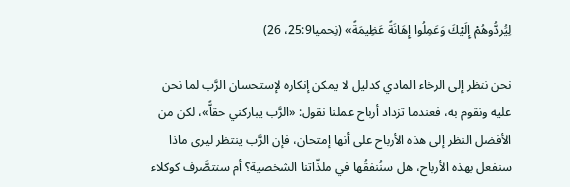لِيَُردُّوهُمْ إِلَيْكَ وَعَمِلُوا إِهَانَةً عَظِيمَةً» (نِحميا25:9، 26)

نحن ننظر إلى الرخاء المادي كدليل لا يمكن إنكاره لإستحسان الرَّب لما نحن عليه ونقوم به، فعندما تزداد أرباح عملنا نقول: «الرَّب يباركني حقاًّ»، لكن من الأفضل النظر إلى هذه الأرباح على أنها إمتحان، فإن الرَّب ينتظر ليرى ماذا سنفعل بهذه الأرباح، هل سنُنفقُها في ملذّاتنا الشخصية؟ أم سنتصَّرف كوكلاء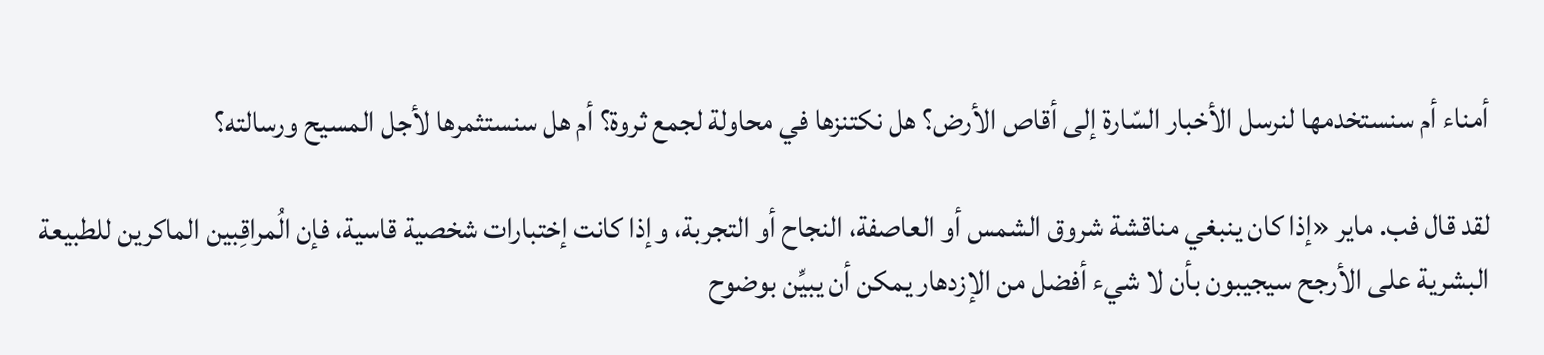أمناء أم سنستخدمها لنرسل الأخبار السّارة إلى أقاص الأرض؟ هل نكتنزها في محاولة لجمع ثروة؟ أم هل سنستثمرها لأجل المسيح ورسالته؟

لقد قال فب. ماير «إذا كان ينبغي مناقشة شروق الشمس أو العاصفة، النجاح أو التجربة، وإذا كانت إختبارات شخصية قاسية، فإن الُمراقِبين الماكرين للطبيعة البشرية على الأرجح سيجيبون بأن لا شيء أفضل من الإزدهار يمكن أن يبيِّن بوضوح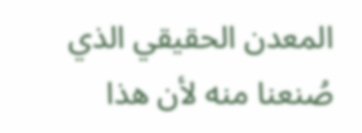المعدن الحقيقي الذي صُنعنا منه لأن هذا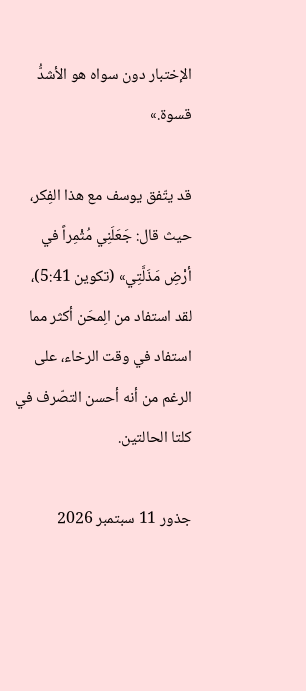الإختبار دون سواه هو الأشدُّ قسوة.»

قد يتّفق يوسف مع هذا الفِكر، حيث قال: جَعَلَنِي مُثْمِراً في أرْضِ مَذَلَّتِي» (تكوين 5:41)، لقد استفاد من الِمحَن أكثر مما استفاد في وقت الرخاء، على الرغم من أنه أحسن التصّرف في كلتا الحالتين.

جذور 11 سبتمبر 2026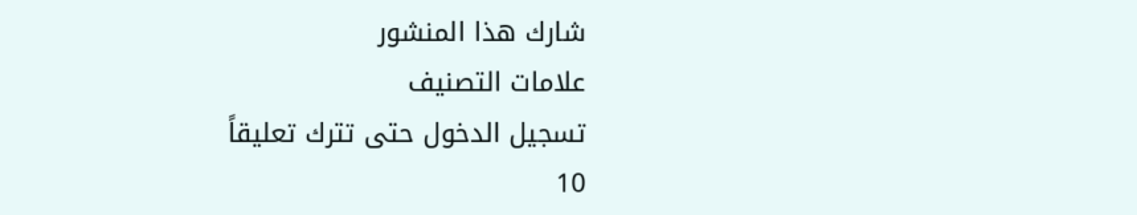شارك هذا المنشور
علامات التصنيف
تسجيل الدخول حتى تترك تعليقاً
10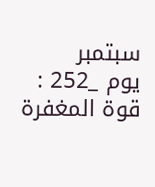سبتمبر
يوم _252 : قوة المغفرة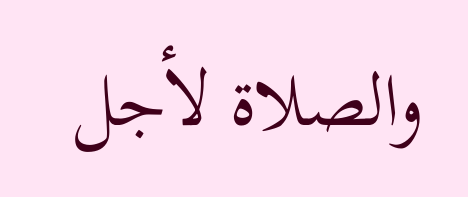والصلاة لأجل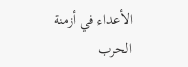الأعداء في أزمنة الحرب